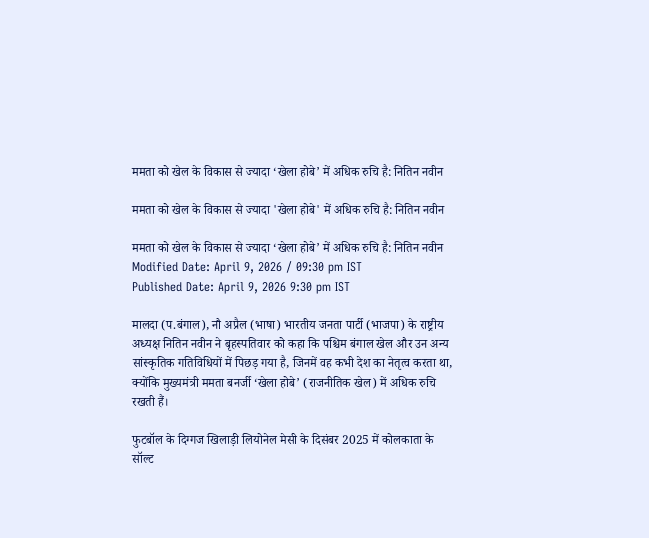ममता को खेल के विकास से ज्यादा ‘खेला होबे’ में अधिक रुचि है: नितिन नवीन

ममता को खेल के विकास से ज्यादा 'खेला होबे' में अधिक रुचि है: नितिन नवीन

ममता को खेल के विकास से ज्यादा ‘खेला होबे’ में अधिक रुचि है: नितिन नवीन
Modified Date: April 9, 2026 / 09:30 pm IST
Published Date: April 9, 2026 9:30 pm IST

मालदा (प.बंगाल), नौ अप्रैल (भाषा) भारतीय जनता पार्टी (भाजपा) के राष्ट्रीय अध्यक्ष नितिन नवीन ने बृहस्पतिवार को कहा कि पश्चिम बंगाल खेल और उन अन्य सांस्कृतिक गतिविधियों में पिछड़ गया है, जिनमें वह कभी देश का नेतृत्व करता था, क्योंकि मुख्यमंत्री ममता बनर्जी ‘खेला होबे’ (राजनीतिक खेल) में अधिक रुचि रखती हैं।

फुटबॉल के दिग्गज खिलाड़ी लियोनेल मेसी के दिसंबर 2025 में कोलकाता के सॉल्ट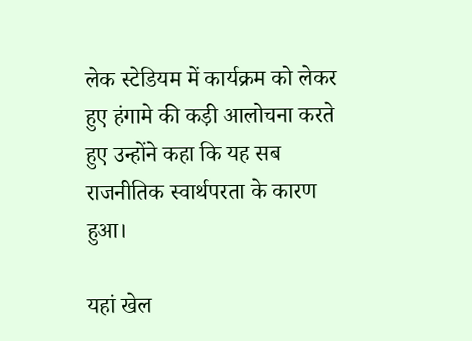लेक स्टेडियम में कार्यक्रम को लेकर हुए हंगामे की कड़ी आलोचना करते हुए उन्होंने कहा कि यह सब राजनीतिक स्वार्थपरता के कारण हुआ।

यहां खेल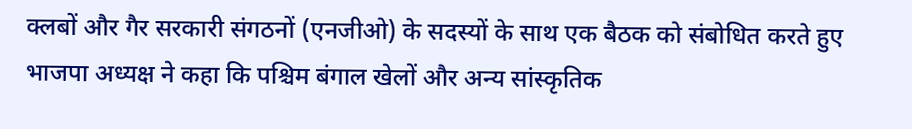क्लबों और गैर सरकारी संगठनों (एनजीओ) के सदस्यों के साथ एक बैठक को संबोधित करते हुए भाजपा अध्यक्ष ने कहा कि पश्चिम बंगाल खेलों और अन्य सांस्कृतिक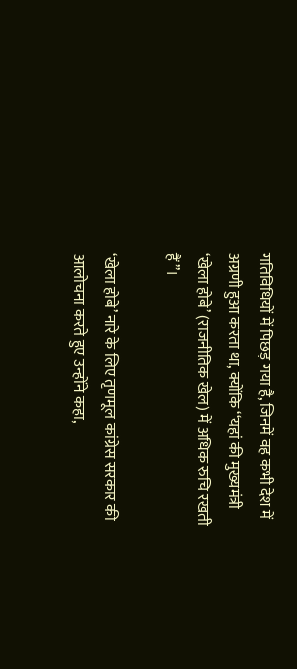गतिविधियों में पिछड़ गया है, जिनमें वह कभी देश में अग्रणी हुआ करता था, क्योंकि ‘‘यहां की मुख्यमंत्री ‘खेला होबे’ (राजनीतिक खेल) में अधिक रुचि रखती हैं’’।

‘खेला होबे’ नारे के लिए तृणमूल कांग्रेस सरकार की आलोचना करते हुए उन्होंने कहा,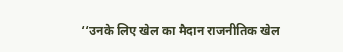‘‘उनके लिए खेल का मैदान राजनीतिक खेल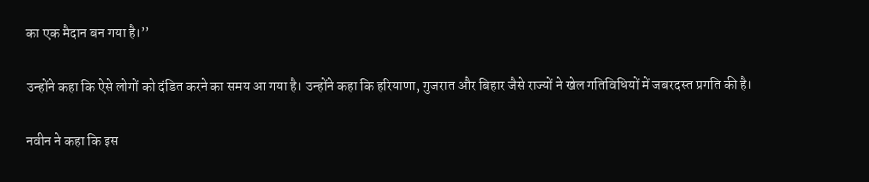का एक मैदान बन गया है।’’

उन्होंने कहा कि ऐसे लोगों को दंडित करने का समय आ गया है। उन्होंने कहा कि हरियाणा, गुजरात और बिहार जैसे राज्यों ने खेल गतिविधियों में जबरदस्त प्रगति की है।

नवीन ने कहा कि इस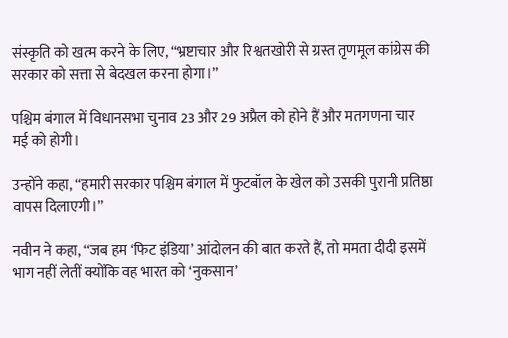संस्कृति को खत्म करने के लिए, ‘‘भ्रष्टाचार और रिश्वतखोरी से ग्रस्त तृणमूल कांग्रेस की सरकार को सत्ता से बेदखल करना होगा।’’

पश्चिम बंगाल में विधानसभा चुनाव 23 और 29 अप्रैल को होने हैं और मतगणना चार मई को होगी।

उन्होंने कहा, ‘‘हमारी सरकार पश्चिम बंगाल में फुटबॉल के खेल को उसकी पुरानी प्रतिष्ठा वापस दिलाएगी।’’

नवीन ने कहा, ‘‘जब हम ‘फिट इंडिया’ आंदोलन की बात करते हैं, तो ममता दीदी इसमें भाग नहीं लेतीं क्योंकि वह भारत को ‘नुकसान’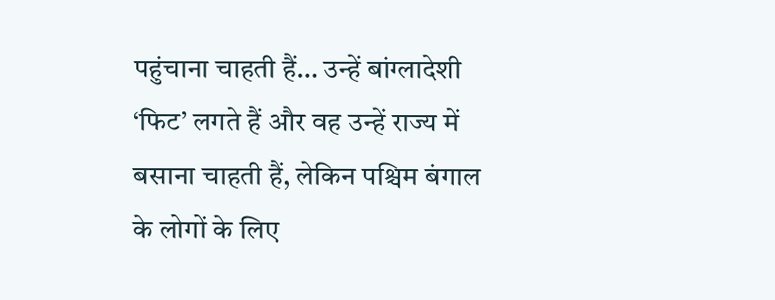पहुंचाना चाहती हैं… उन्हें बांग्लादेशी ‘फिट’ लगते हैं और वह उन्हें राज्य में बसाना चाहती हैं, लेकिन पश्चिम बंगाल के लोगों के लिए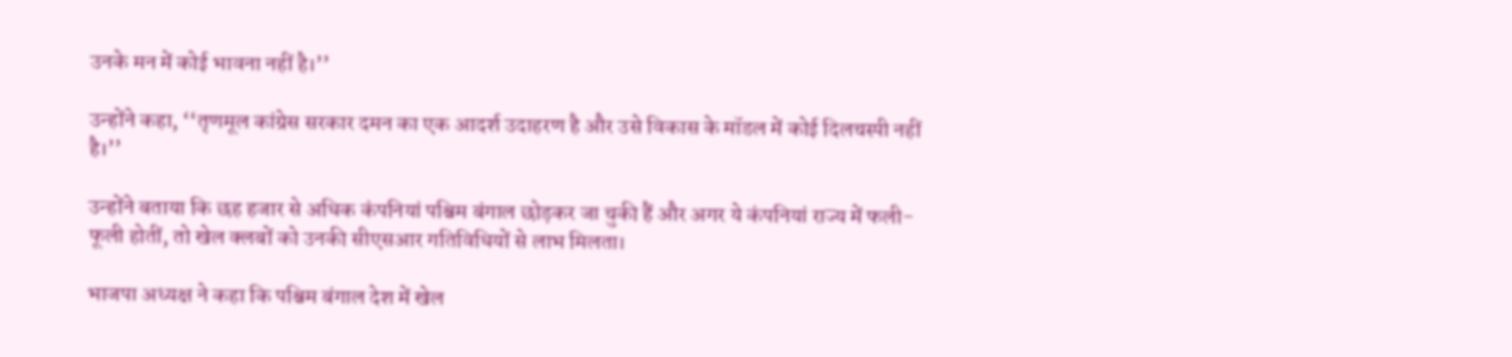उनके मन में कोई भावना नहीं है।’’

उन्होंने कहा, ‘‘तृणमूल कांग्रेस सरकार दमन का एक आदर्श उदाहरण है और उसे विकास के मॉडल में कोई दिलचस्पी नहीं है।’’

उन्होंने बताया कि छह हजार से अधिक कंपनियां पश्चिम बंगाल छोड़कर जा चुकी हैं और अगर ये कंपनियां राज्य में फली-फूली होतीं, तो खेल क्लबों को उनकी सीएसआर गतिविधियों से लाभ मिलता।

भाजपा अध्यक्ष ने कहा कि पश्चिम बंगाल देश में खेल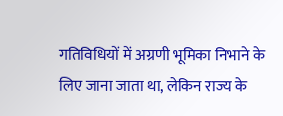गतिविधियों में अग्रणी भूमिका निभाने के लिए जाना जाता था, लेकिन राज्य के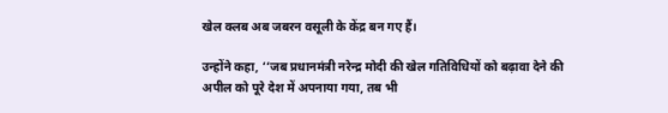खेल क्लब अब जबरन वसूली के केंद्र बन गए हैं।

उन्होंने कहा, ‘‘जब प्रधानमंत्री नरेन्द्र मोदी की खेल गतिविधियों को बढ़ावा देने की अपील को पूरे देश में अपनाया गया, तब भी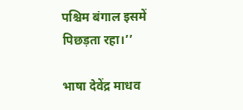पश्चिम बंगाल इसमें पिछड़ता रहा।’’

भाषा देवेंद्र माधव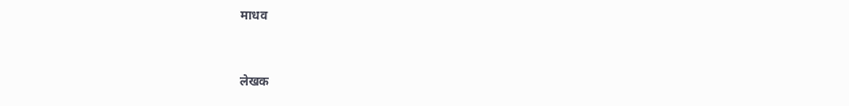माधव


लेखक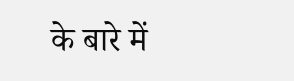के बारे में